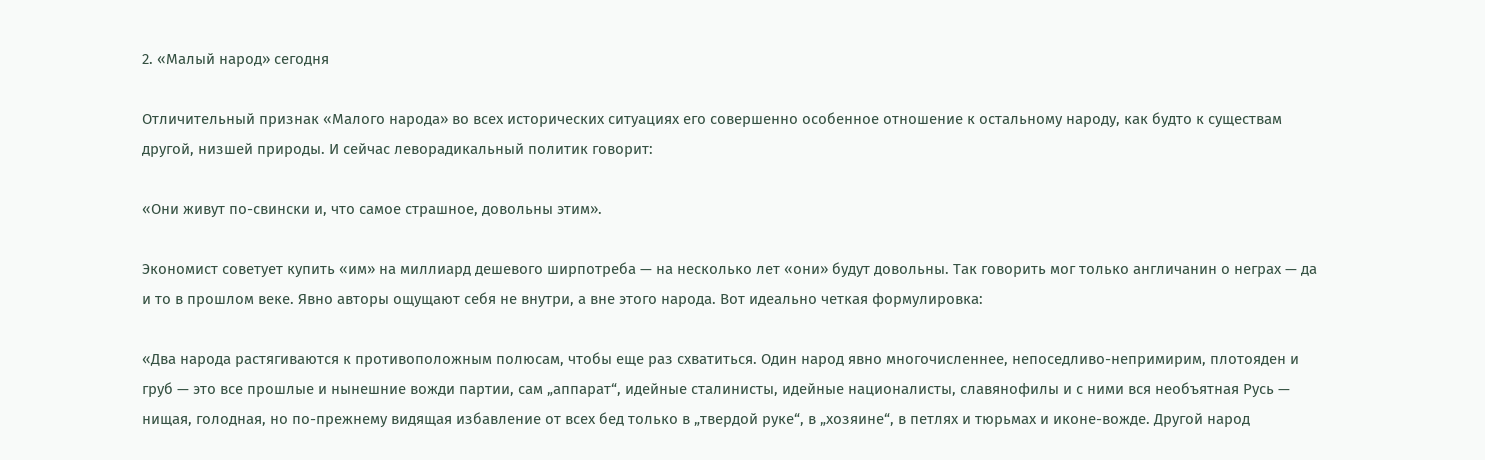2. «Малый народ» сегодня

Отличительный признак «Малого народа» во всех исторических ситуациях его совершенно особенное отношение к остальному народу, как будто к существам другой, низшей природы. И сейчас леворадикальный политик говорит:

«Они живут по-свински и, что самое страшное, довольны этим».

Экономист советует купить «им» на миллиард дешевого ширпотреба — на несколько лет «они» будут довольны. Так говорить мог только англичанин о неграх — да и то в прошлом веке. Явно авторы ощущают себя не внутри, а вне этого народа. Вот идеально четкая формулировка:

«Два народа растягиваются к противоположным полюсам, чтобы еще раз схватиться. Один народ явно многочисленнее, непоседливо-непримирим, плотояден и груб — это все прошлые и нынешние вожди партии, сам „аппарат“, идейные сталинисты, идейные националисты, славянофилы и с ними вся необъятная Русь — нищая, голодная, но по-прежнему видящая избавление от всех бед только в „твердой руке“, в „хозяине“, в петлях и тюрьмах и иконе-вожде. Другой народ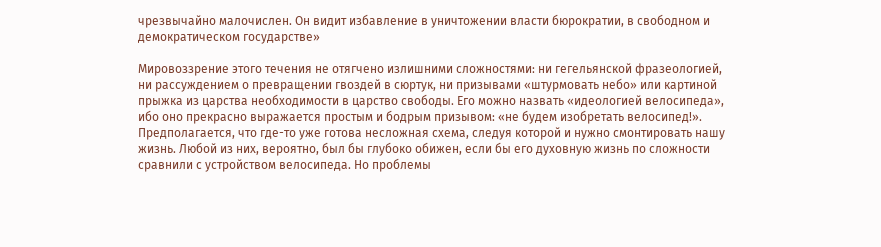чрезвычайно малочислен. Он видит избавление в уничтожении власти бюрократии, в свободном и демократическом государстве»

Мировоззрение этого течения не отягчено излишними сложностями: ни гегельянской фразеологией, ни рассуждением о превращении гвоздей в сюртук, ни призывами «штурмовать небо» или картиной прыжка из царства необходимости в царство свободы. Его можно назвать «идеологией велосипеда», ибо оно прекрасно выражается простым и бодрым призывом: «не будем изобретать велосипед!». Предполагается, что где-то уже готова несложная схема, следуя которой и нужно смонтировать нашу жизнь. Любой из них, вероятно, был бы глубоко обижен, если бы его духовную жизнь по сложности сравнили с устройством велосипеда. Но проблемы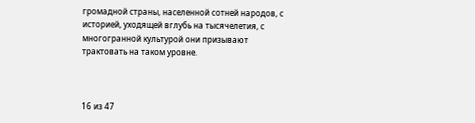громадной страны, населенной сотней народов, с историей, уходящей вглубь на тысячелетия, с многогранной культурой они призывают трактовать на таком уровне.



16 из 47